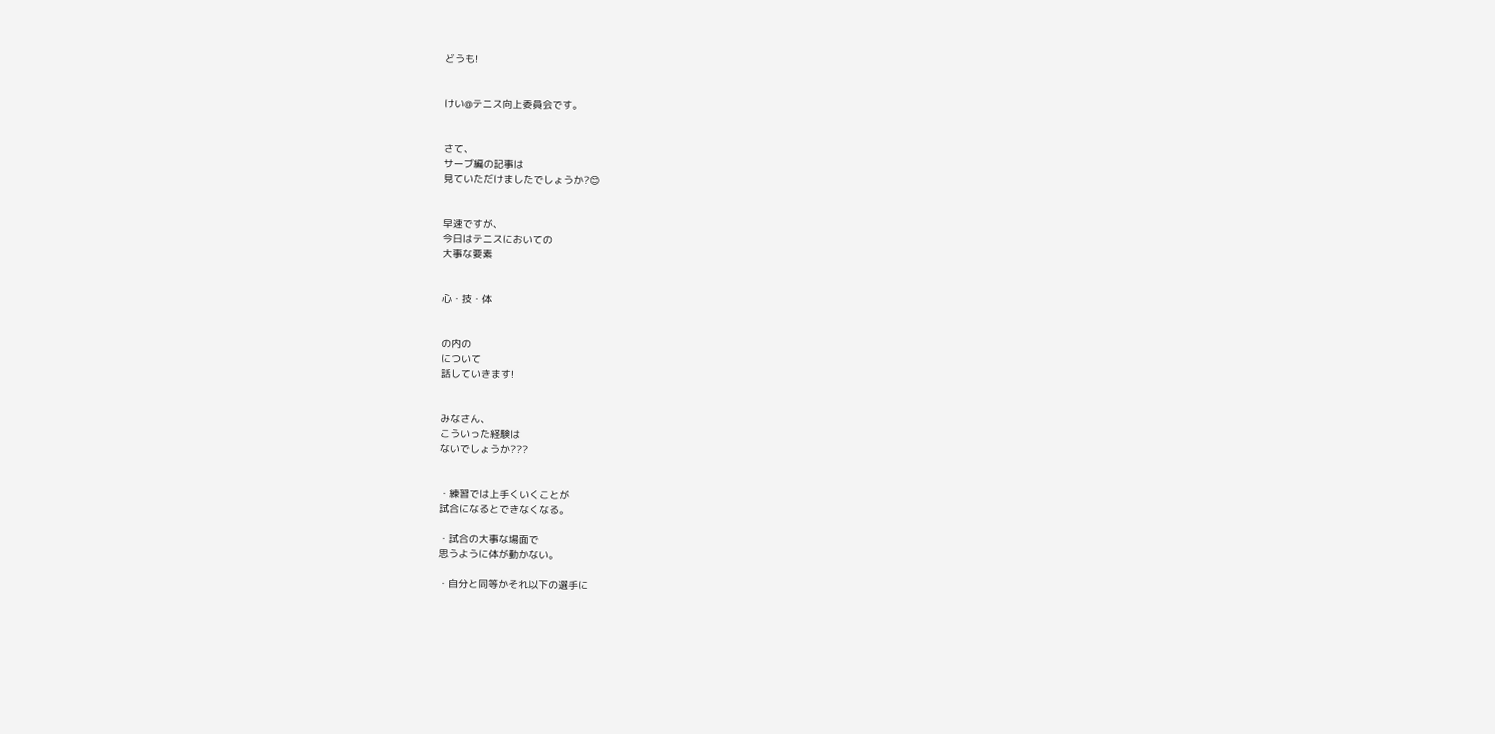どうも!


けい@テニス向上委員会です。


さて、
サーブ編の記事は
見ていただけましたでしょうか?😊


早速ですが、
今日はテニスにおいての
大事な要素


心・技・体


の内の
について
話していきます!


みなさん、
こういった経験は
ないでしょうか???


・練習では上手くいくことが
試合になるとできなくなる。

・試合の大事な場面で
思うように体が動かない。

・自分と同等かそれ以下の選手に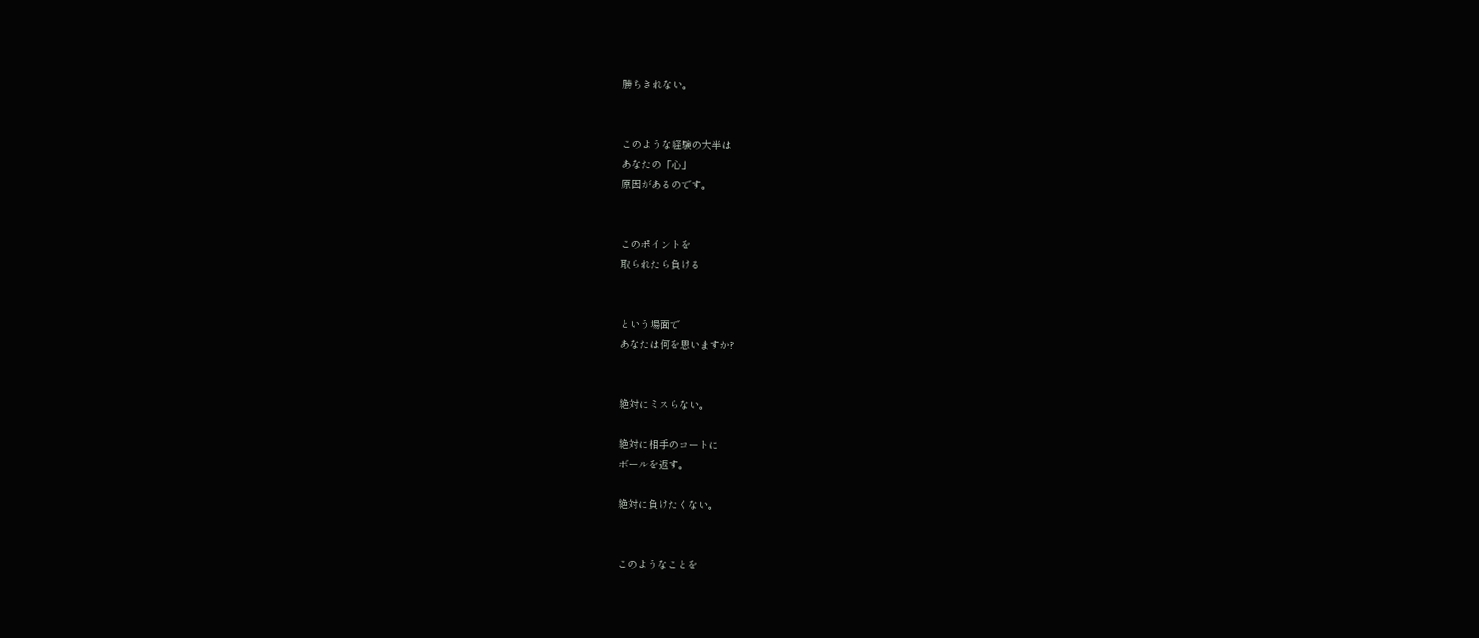勝ちきれない。


このような経験の大半は
あなたの「心」
原因があるのです。


このポイントを
取られたら負ける


という場面で
あなたは何を思いますか?


絶対にミスらない。

絶対に相手のコートに
ボールを返す。

絶対に負けたくない。


このようなことを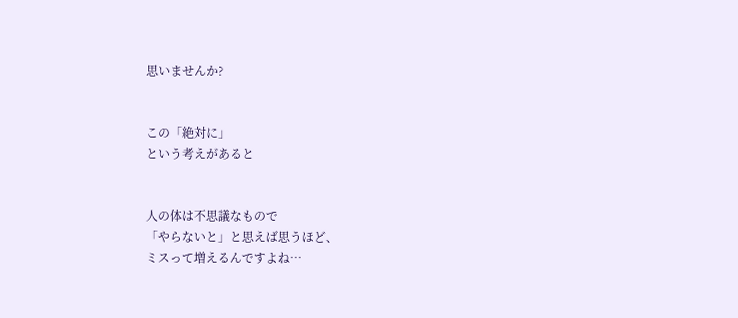思いませんか?


この「絶対に」
という考えがあると


人の体は不思議なもので
「やらないと」と思えば思うほど、
ミスって増えるんですよね…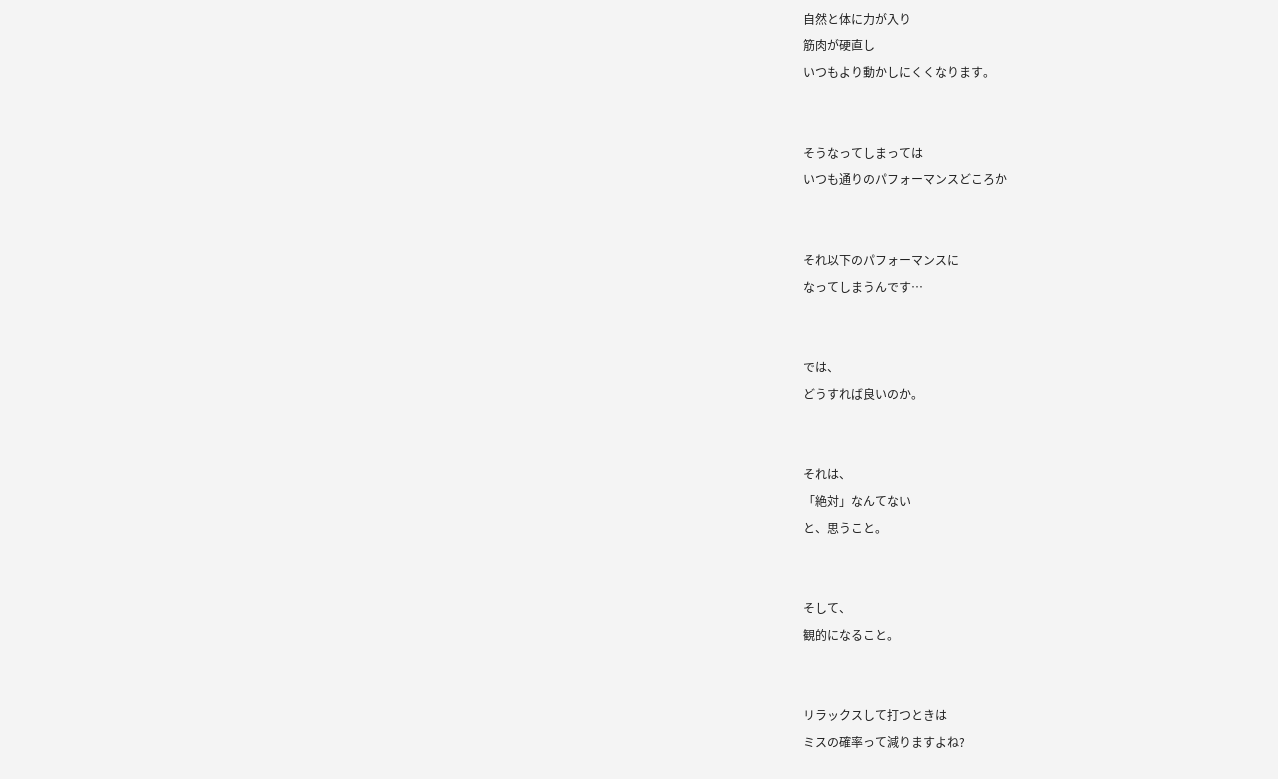自然と体に力が入り
筋肉が硬直し
いつもより動かしにくくなります。


そうなってしまっては
いつも通りのパフォーマンスどころか


それ以下のパフォーマンスに
なってしまうんです…


では、
どうすれば良いのか。


それは、
「絶対」なんてない
と、思うこと。


そして、
観的になること。


リラックスして打つときは
ミスの確率って減りますよね?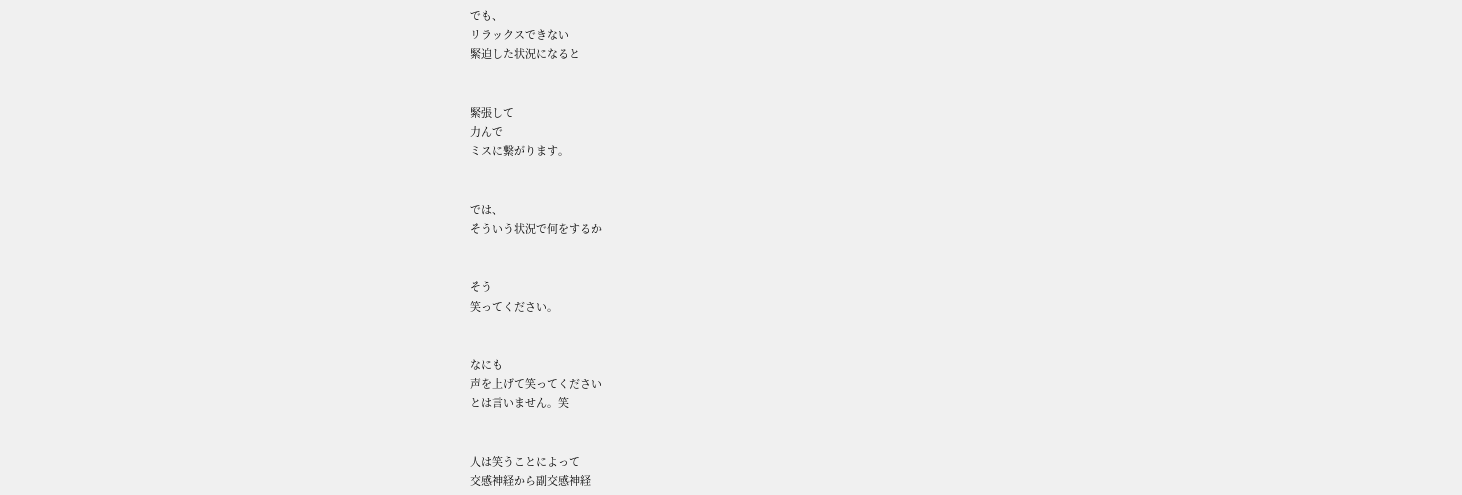でも、
リラックスできない
緊迫した状況になると


緊張して
力んで
ミスに繋がります。


では、
そういう状況で何をするか


そう
笑ってください。


なにも
声を上げて笑ってください
とは言いません。笑


人は笑うことによって
交感神経から副交感神経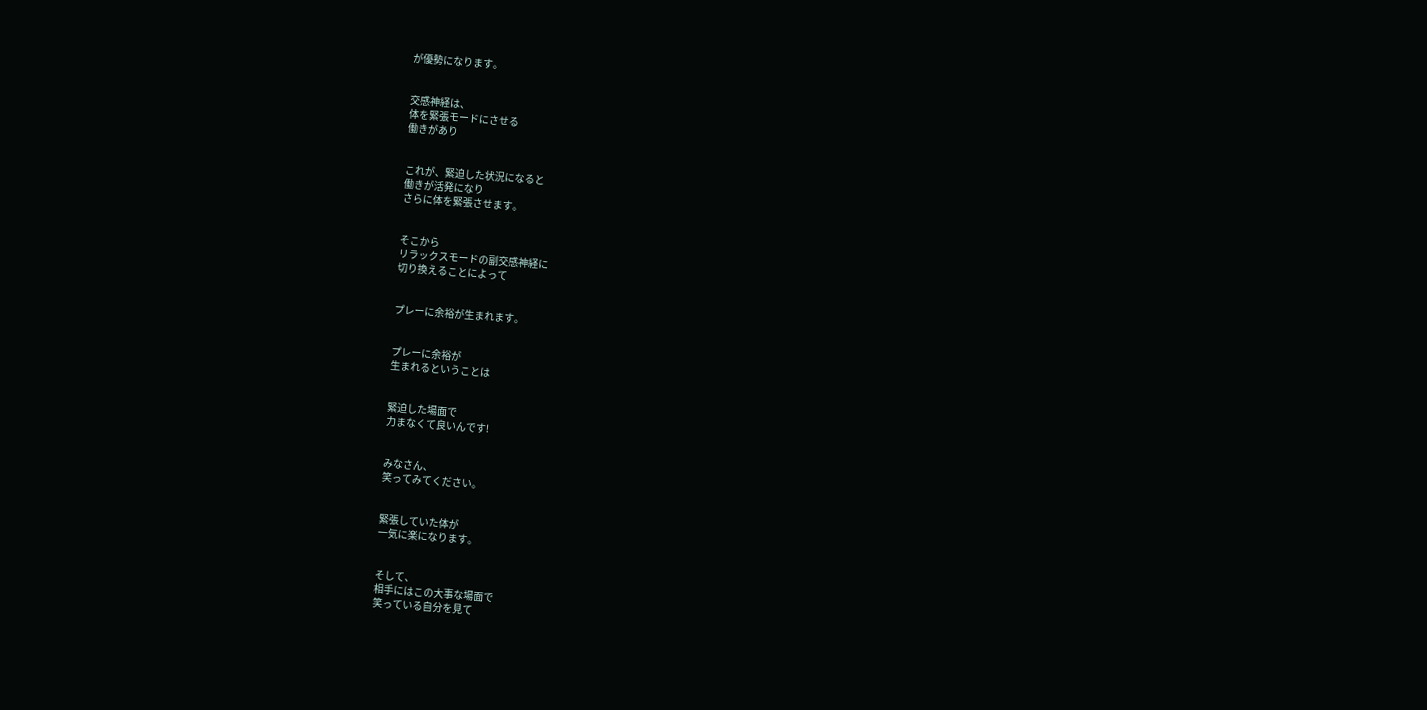が優勢になります。


交感神経は、
体を緊張モードにさせる
働きがあり


これが、緊迫した状況になると
働きが活発になり
さらに体を緊張させます。


そこから
リラックスモードの副交感神経に
切り換えることによって


プレーに余裕が生まれます。


プレーに余裕が
生まれるということは


緊迫した場面で
力まなくて良いんです!


みなさん、
笑ってみてください。


緊張していた体が
一気に楽になります。


そして、
相手にはこの大事な場面で
笑っている自分を見て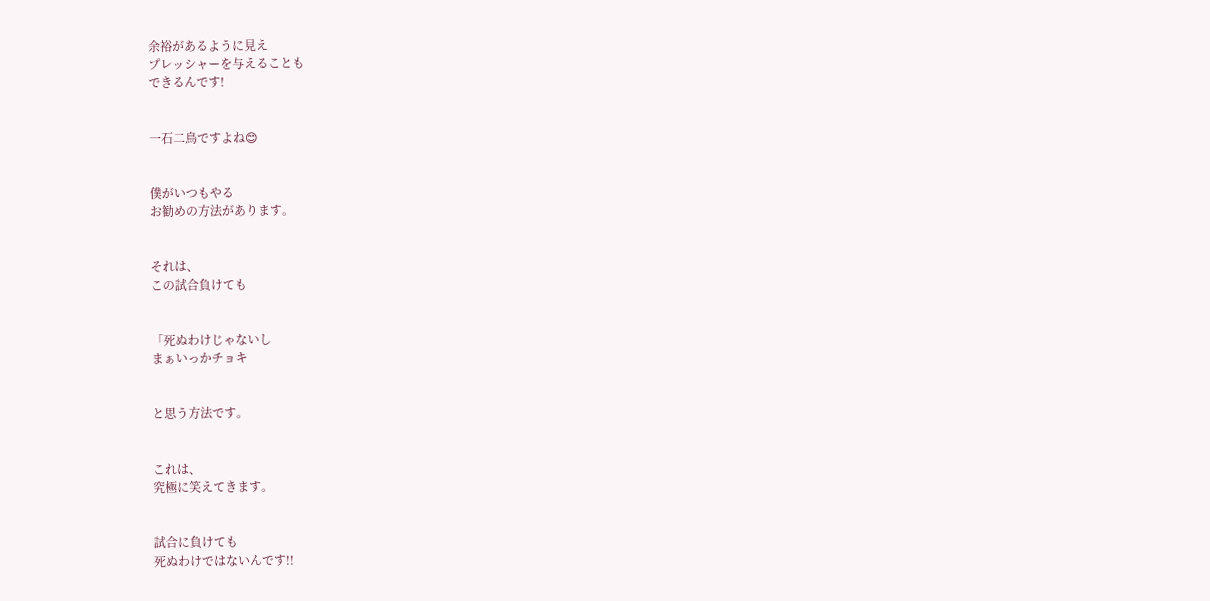余裕があるように見え
プレッシャーを与えることも
できるんです!


一石二鳥ですよね😊


僕がいつもやる
お勧めの方法があります。


それは、
この試合負けても


「死ぬわけじゃないし
まぁいっかチョキ


と思う方法です。


これは、
究極に笑えてきます。


試合に負けても
死ぬわけではないんです!!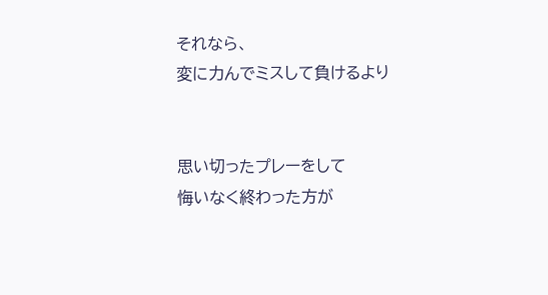それなら、
変に力んでミスして負けるより


思い切ったプレーをして
悔いなく終わった方が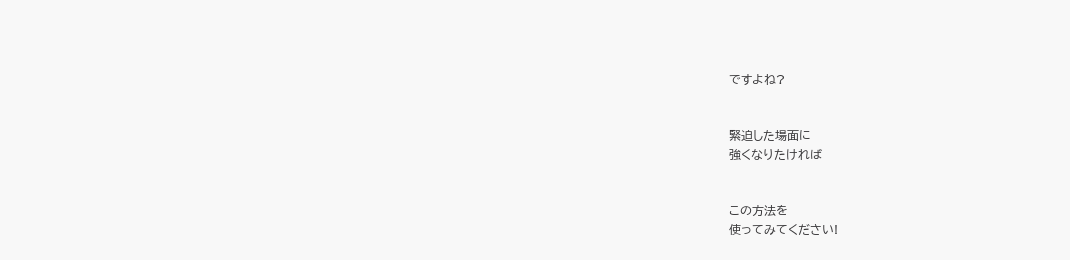ですよね?


緊迫した場面に
強くなりたければ


この方法を
使ってみてください!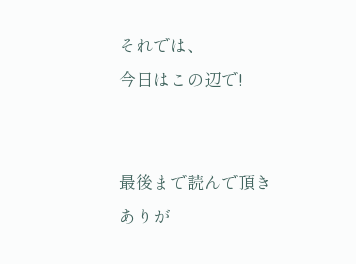それでは、
今日はこの辺で!


最後まで読んで頂き
ありが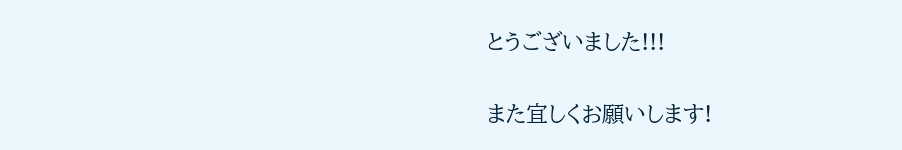とうございました!!!


また宜しくお願いします!